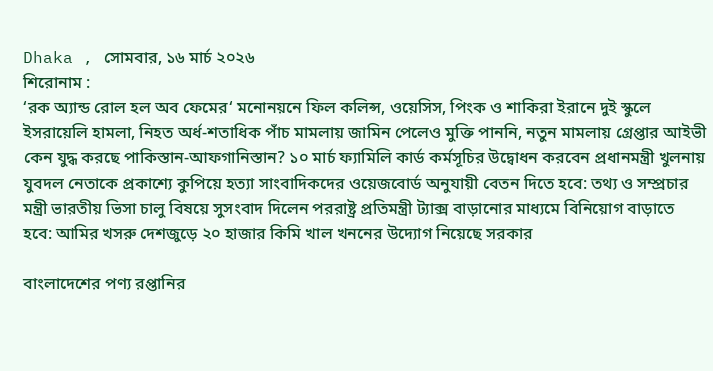Dhaka , সোমবার, ১৬ মার্চ ২০২৬
শিরোনাম :
‘রক অ্যান্ড রোল হল অব ফেমের‘ মনোনয়নে ফিল কলিন্স, ওয়েসিস, পিংক ও শাকিরা ইরানে দুই স্কুলে ইসরায়েলি হামলা, নিহত অর্ধ-শতাধিক পাঁচ মামলায় জামিন পেলেও মুক্তি পাননি, নতুন মামলায় গ্রেপ্তার আইভী কেন যুদ্ধ করছে পাকিস্তান-আফগানিস্তান? ১০ মার্চ ফ্যামিলি কার্ড কর্মসূচির উদ্বোধন করবেন প্রধানমন্ত্রী খুলনায় যুবদল নেতাকে প্রকাশ্যে কুপিয়ে হত্যা সাংবাদিকদের ওয়েজবোর্ড অনুযায়ী বেতন দিতে হবে: তথ্য ও সম্প্রচার মন্ত্রী ভারতীয় ভিসা চালু বিষয়ে সুসংবাদ দিলেন পররাষ্ট্র প্রতিমন্ত্রী ট্যাক্স বাড়ানোর মাধ্যমে বিনিয়োগ বাড়াতে হবে: আমির খসরু দেশজুড়ে ২০ হাজার কিমি খাল খননের উদ্যোগ নিয়েছে সরকার

বাংলাদেশের পণ্য রপ্তানির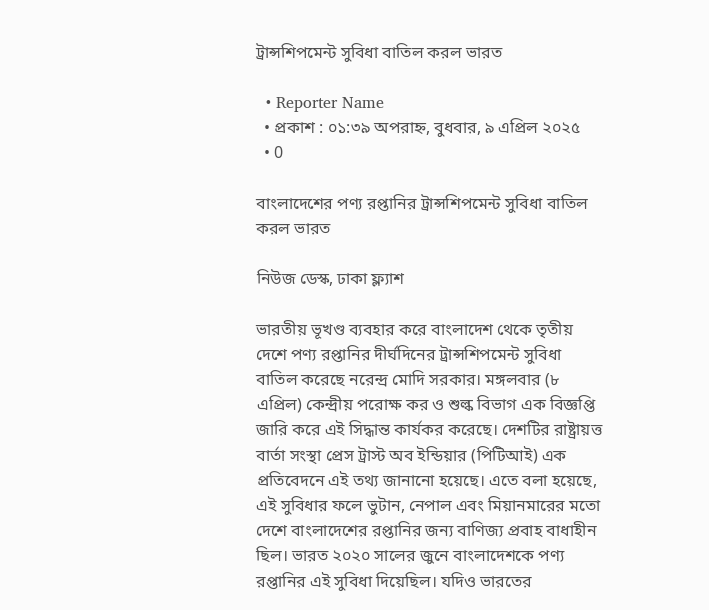ট্রান্সশিপমেন্ট সুবিধা বাতিল করল ভারত

  • Reporter Name
  • প্রকাশ : ০১:৩৯ অপরাহ্ন, বুধবার, ৯ এপ্রিল ২০২৫
  • 0

বাংলাদেশের পণ্য রপ্তানির ট্রান্সশিপমেন্ট সুবিধা বাতিল করল ভারত

নিউজ ডেস্ক, ঢাকা ফ্ল্যাশ

ভারতীয় ভূখণ্ড ব্যবহার করে বাংলাদেশ থেকে তৃতীয় দেশে পণ্য রপ্তানির দীর্ঘদিনের ট্রান্সশিপমেন্ট সুবিধা বাতিল করেছে নরেন্দ্র মোদি সরকার। মঙ্গলবার (৮ এপ্রিল) কেন্দ্রীয় পরোক্ষ কর ও শুল্ক বিভাগ এক বিজ্ঞপ্তি জারি করে এই সিদ্ধান্ত কার্যকর করেছে। দেশটির রাষ্ট্রায়ত্ত বার্তা সংস্থা প্রেস ট্রাস্ট অব ইন্ডিয়ার (পিটিআই) এক প্রতিবেদনে এই তথ্য জানানো হয়েছে। এতে বলা হয়েছে, এই সুবিধার ফলে ভুটান, নেপাল এবং মিয়ানমারের মতো দেশে বাংলাদেশের রপ্তানির জন্য বাণিজ্য প্রবাহ বাধাহীন ছিল। ভারত ২০২০ সালের জুনে বাংলাদেশকে পণ্য রপ্তানির এই সুবিধা দিয়েছিল। যদিও ভারতের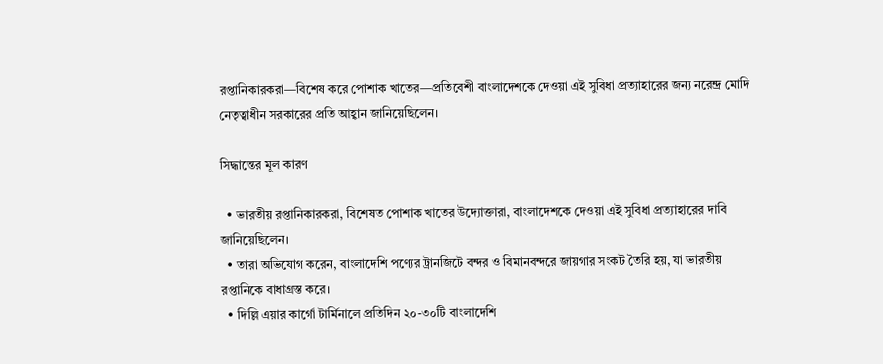রপ্তানিকারকরা—বিশেষ করে পোশাক খাতের—প্রতিবেশী বাংলাদেশকে দেওয়া এই সুবিধা প্রত্যাহারের জন্য নরেন্দ্র মোদি নেতৃত্বাধীন সরকারের প্রতি আহ্বান জানিয়েছিলেন।

সিদ্ধান্তের মূল কারণ

  • ভারতীয় রপ্তানিকারকরা, বিশেষত পোশাক খাতের উদ্যোক্তারা, বাংলাদেশকে দেওয়া এই সুবিধা প্রত্যাহারের দাবি জানিয়েছিলেন।
  • তারা অভিযোগ করেন, বাংলাদেশি পণ্যের ট্রানজিটে বন্দর ও বিমানবন্দরে জায়গার সংকট তৈরি হয়, যা ভারতীয় রপ্তানিকে বাধাগ্রস্ত করে।
  • দিল্লি এয়ার কার্গো টার্মিনালে প্রতিদিন ২০-৩০টি বাংলাদেশি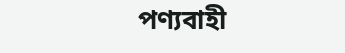পণ্যবাহী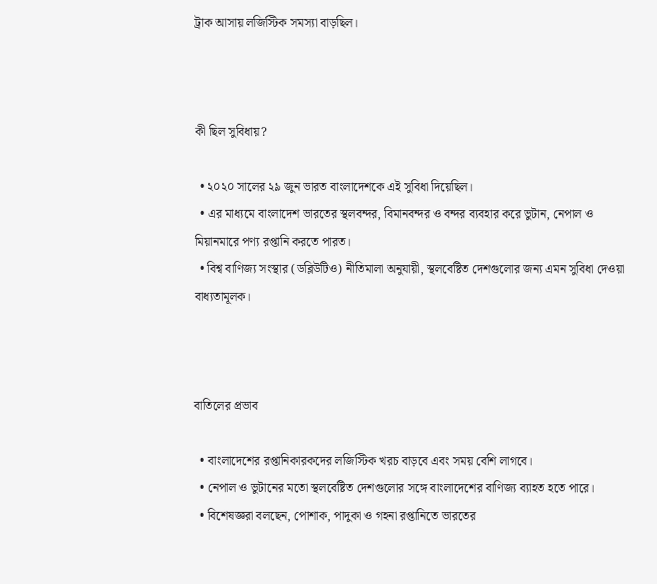ট্রাক আসায় লজিস্টিক সমস্যা বাড়ছিল।



কী ছিল সুবিধায়?

  • ২০২০ সালের ২৯ জুন ভারত বাংলাদেশকে এই সুবিধা দিয়েছিল।
  • এর মাধ্যমে বাংলাদেশ ভারতের স্থলবন্দর, বিমানবন্দর ও বন্দর ব্যবহার করে ভুটান, নেপাল ও মিয়ানমারে পণ্য রপ্তানি করতে পারত।
  • বিশ্ব বাণিজ্য সংস্থার (ডব্লিউটিও) নীতিমালা অনুযায়ী, স্থলবেষ্টিত দেশগুলোর জন্য এমন সুবিধা দেওয়া বাধ্যতামূলক।



বাতিলের প্রভাব

  • বাংলাদেশের রপ্তানিকারকদের লজিস্টিক খরচ বাড়বে এবং সময় বেশি লাগবে।
  • নেপাল ও ভুটানের মতো স্থলবেষ্টিত দেশগুলোর সঙ্গে বাংলাদেশের বাণিজ্য ব্যাহত হতে পারে।
  • বিশেষজ্ঞরা বলছেন, পোশাক, পাদুকা ও গহনা রপ্তানিতে ভারতের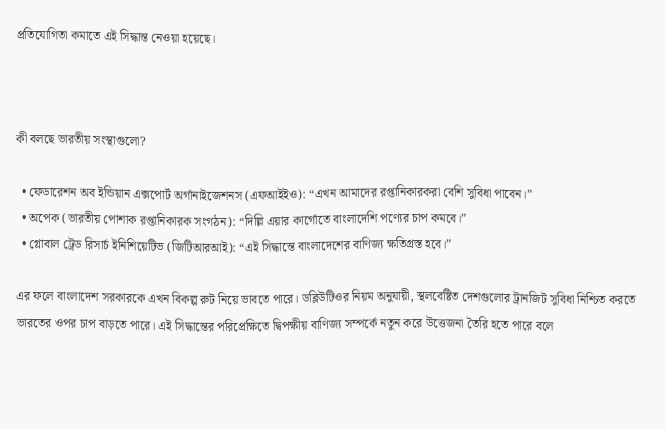প্রতিযোগিতা কমাতে এই সিদ্ধান্ত নেওয়া হয়েছে।



কী বলছে ভারতীয় সংস্থাগুলো?

  • ফেডারেশন অব ইন্ডিয়ান এক্সপোর্ট অর্গানাইজেশনস (এফআইইও): “এখন আমাদের রপ্তানিকারকরা বেশি সুবিধা পাবেন।”
  • অপেক (ভারতীয় পোশাক রপ্তানিকারক সংগঠন): “দিল্লি এয়ার কার্গোতে বাংলাদেশি পণ্যের চাপ কমবে।”
  • গ্লোবাল ট্রেড রিসার্চ ইনিশিয়েটিভ (জিটিআরআই): “এই সিদ্ধান্তে বাংলাদেশের বাণিজ্য ক্ষতিগ্রস্ত হবে।”

এর ফলে বাংলাদেশ সরকারকে এখন বিকল্প রুট নিয়ে ভাবতে পারে। ডব্লিউটিওর নিয়ম অনুযায়ী, স্থলবেষ্টিত দেশগুলোর ট্রানজিট সুবিধা নিশ্চিত করতে ভারতের ওপর চাপ বাড়তে পারে। এই সিদ্ধান্তের পরিপ্রেক্ষিতে দ্বিপক্ষীয় বাণিজ্য সম্পর্কে নতুন করে উত্তেজনা তৈরি হতে পারে বলে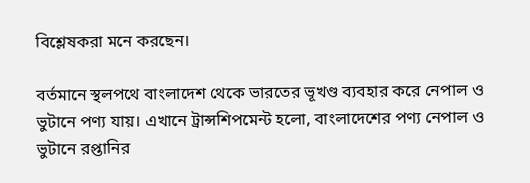বিশ্লেষকরা মনে করছেন।

বর্তমানে স্থলপথে বাংলাদেশ থেকে ভারতের ভূখণ্ড ব্যবহার করে নেপাল ও ভুটানে পণ্য যায়। এখানে ট্রান্সশিপমেন্ট হলো, বাংলাদেশের পণ্য নেপাল ও ভুটানে রপ্তানির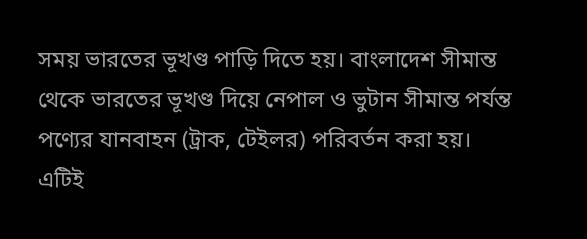সময় ভারতের ভূখণ্ড পাড়ি দিতে হয়। বাংলাদেশ সীমান্ত থেকে ভারতের ভূখণ্ড দিয়ে নেপাল ও ভুটান সীমান্ত পর্যন্ত পণ্যের যানবাহন (ট্রাক, টেইলর) পরিবর্তন করা হয়। এটিই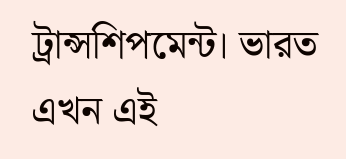ট্রান্সশিপমেন্ট। ভারত এখন এই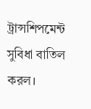ট্রান্সশিপমেন্ট সুবিধা বাতিল করল।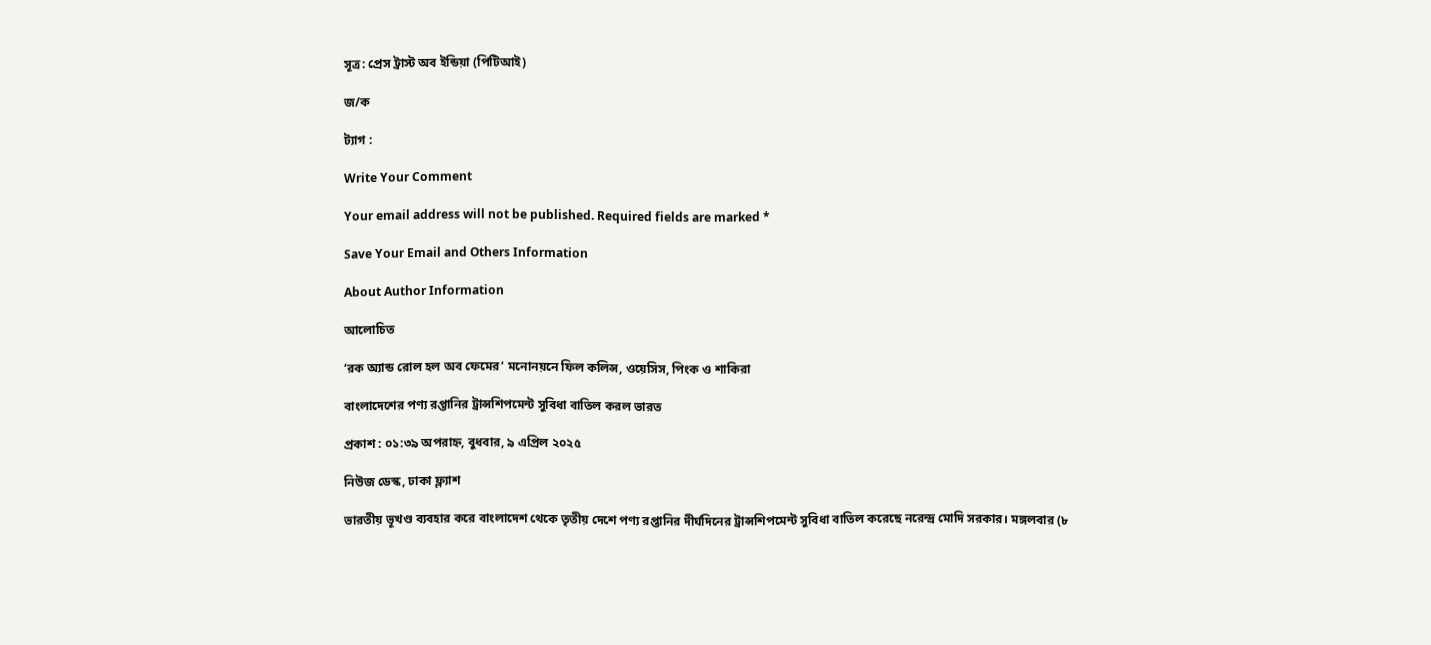সূত্র: প্রেস ট্রাস্ট অব ইন্ডিয়া (পিটিআই)

জ/ক

ট্যাগ :

Write Your Comment

Your email address will not be published. Required fields are marked *

Save Your Email and Others Information

About Author Information

আলোচিত

‘রক অ্যান্ড রোল হল অব ফেমের‘ মনোনয়নে ফিল কলিন্স, ওয়েসিস, পিংক ও শাকিরা

বাংলাদেশের পণ্য রপ্তানির ট্রান্সশিপমেন্ট সুবিধা বাতিল করল ভারত

প্রকাশ : ০১:৩৯ অপরাহ্ন, বুধবার, ৯ এপ্রিল ২০২৫

নিউজ ডেস্ক, ঢাকা ফ্ল্যাশ

ভারতীয় ভূখণ্ড ব্যবহার করে বাংলাদেশ থেকে তৃতীয় দেশে পণ্য রপ্তানির দীর্ঘদিনের ট্রান্সশিপমেন্ট সুবিধা বাতিল করেছে নরেন্দ্র মোদি সরকার। মঙ্গলবার (৮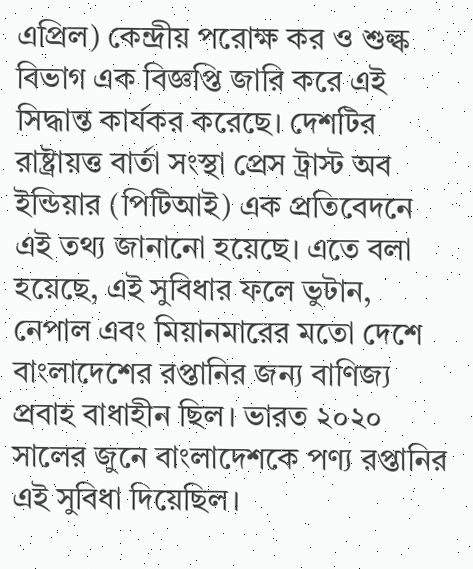এপ্রিল) কেন্দ্রীয় পরোক্ষ কর ও শুল্ক বিভাগ এক বিজ্ঞপ্তি জারি করে এই সিদ্ধান্ত কার্যকর করেছে। দেশটির রাষ্ট্রায়ত্ত বার্তা সংস্থা প্রেস ট্রাস্ট অব ইন্ডিয়ার (পিটিআই) এক প্রতিবেদনে এই তথ্য জানানো হয়েছে। এতে বলা হয়েছে, এই সুবিধার ফলে ভুটান, নেপাল এবং মিয়ানমারের মতো দেশে বাংলাদেশের রপ্তানির জন্য বাণিজ্য প্রবাহ বাধাহীন ছিল। ভারত ২০২০ সালের জুনে বাংলাদেশকে পণ্য রপ্তানির এই সুবিধা দিয়েছিল।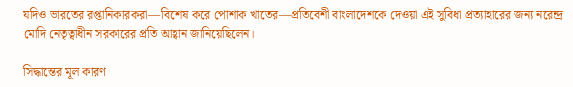যদিও ভারতের রপ্তানিকারকরা—বিশেষ করে পোশাক খাতের—প্রতিবেশী বাংলাদেশকে দেওয়া এই সুবিধা প্রত্যাহারের জন্য নরেন্দ্র মোদি নেতৃত্বাধীন সরকারের প্রতি আহ্বান জানিয়েছিলেন।

সিদ্ধান্তের মূল কারণ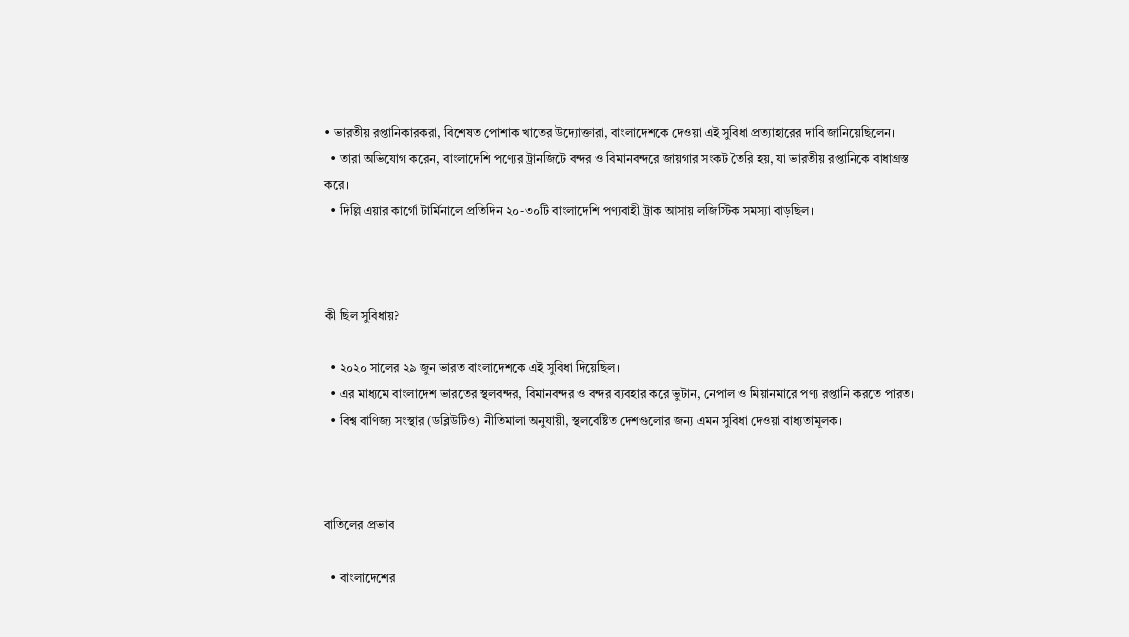• ভারতীয় রপ্তানিকারকরা, বিশেষত পোশাক খাতের উদ্যোক্তারা, বাংলাদেশকে দেওয়া এই সুবিধা প্রত্যাহারের দাবি জানিয়েছিলেন।
  • তারা অভিযোগ করেন, বাংলাদেশি পণ্যের ট্রানজিটে বন্দর ও বিমানবন্দরে জায়গার সংকট তৈরি হয়, যা ভারতীয় রপ্তানিকে বাধাগ্রস্ত করে।
  • দিল্লি এয়ার কার্গো টার্মিনালে প্রতিদিন ২০-৩০টি বাংলাদেশি পণ্যবাহী ট্রাক আসায় লজিস্টিক সমস্যা বাড়ছিল।



কী ছিল সুবিধায়?

  • ২০২০ সালের ২৯ জুন ভারত বাংলাদেশকে এই সুবিধা দিয়েছিল।
  • এর মাধ্যমে বাংলাদেশ ভারতের স্থলবন্দর, বিমানবন্দর ও বন্দর ব্যবহার করে ভুটান, নেপাল ও মিয়ানমারে পণ্য রপ্তানি করতে পারত।
  • বিশ্ব বাণিজ্য সংস্থার (ডব্লিউটিও) নীতিমালা অনুযায়ী, স্থলবেষ্টিত দেশগুলোর জন্য এমন সুবিধা দেওয়া বাধ্যতামূলক।



বাতিলের প্রভাব

  • বাংলাদেশের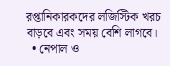রপ্তানিকারকদের লজিস্টিক খরচ বাড়বে এবং সময় বেশি লাগবে।
  • নেপাল ও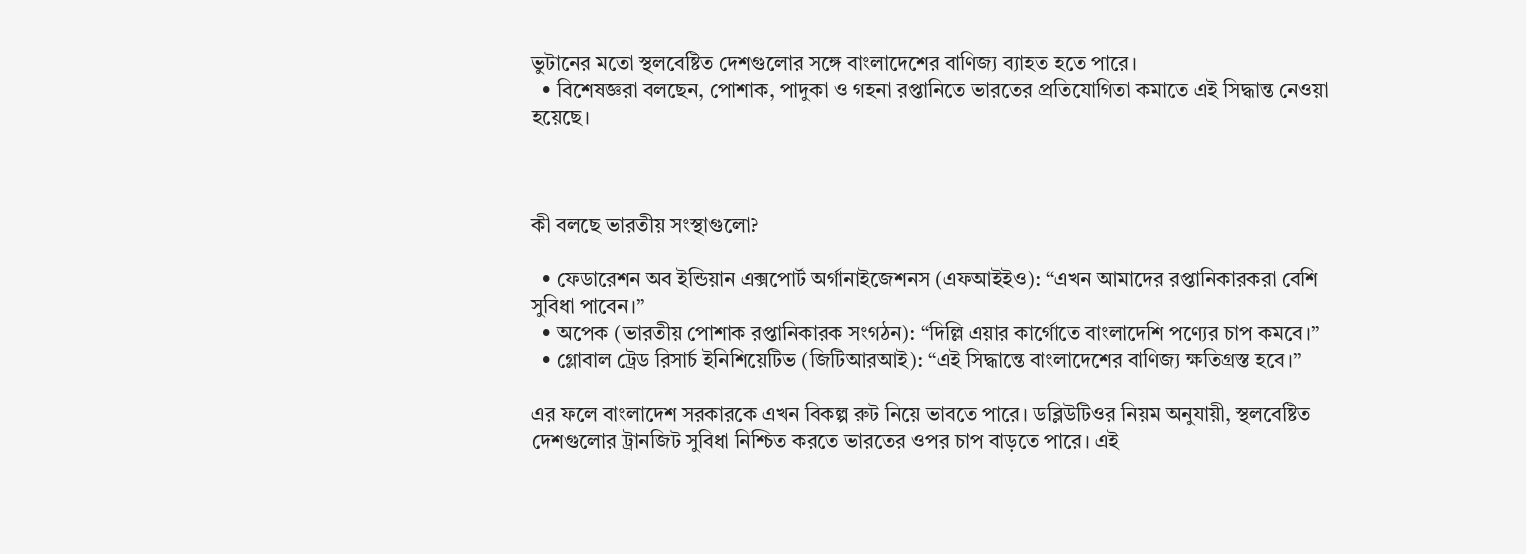ভুটানের মতো স্থলবেষ্টিত দেশগুলোর সঙ্গে বাংলাদেশের বাণিজ্য ব্যাহত হতে পারে।
  • বিশেষজ্ঞরা বলছেন, পোশাক, পাদুকা ও গহনা রপ্তানিতে ভারতের প্রতিযোগিতা কমাতে এই সিদ্ধান্ত নেওয়া হয়েছে।



কী বলছে ভারতীয় সংস্থাগুলো?

  • ফেডারেশন অব ইন্ডিয়ান এক্সপোর্ট অর্গানাইজেশনস (এফআইইও): “এখন আমাদের রপ্তানিকারকরা বেশি সুবিধা পাবেন।”
  • অপেক (ভারতীয় পোশাক রপ্তানিকারক সংগঠন): “দিল্লি এয়ার কার্গোতে বাংলাদেশি পণ্যের চাপ কমবে।”
  • গ্লোবাল ট্রেড রিসার্চ ইনিশিয়েটিভ (জিটিআরআই): “এই সিদ্ধান্তে বাংলাদেশের বাণিজ্য ক্ষতিগ্রস্ত হবে।”

এর ফলে বাংলাদেশ সরকারকে এখন বিকল্প রুট নিয়ে ভাবতে পারে। ডব্লিউটিওর নিয়ম অনুযায়ী, স্থলবেষ্টিত দেশগুলোর ট্রানজিট সুবিধা নিশ্চিত করতে ভারতের ওপর চাপ বাড়তে পারে। এই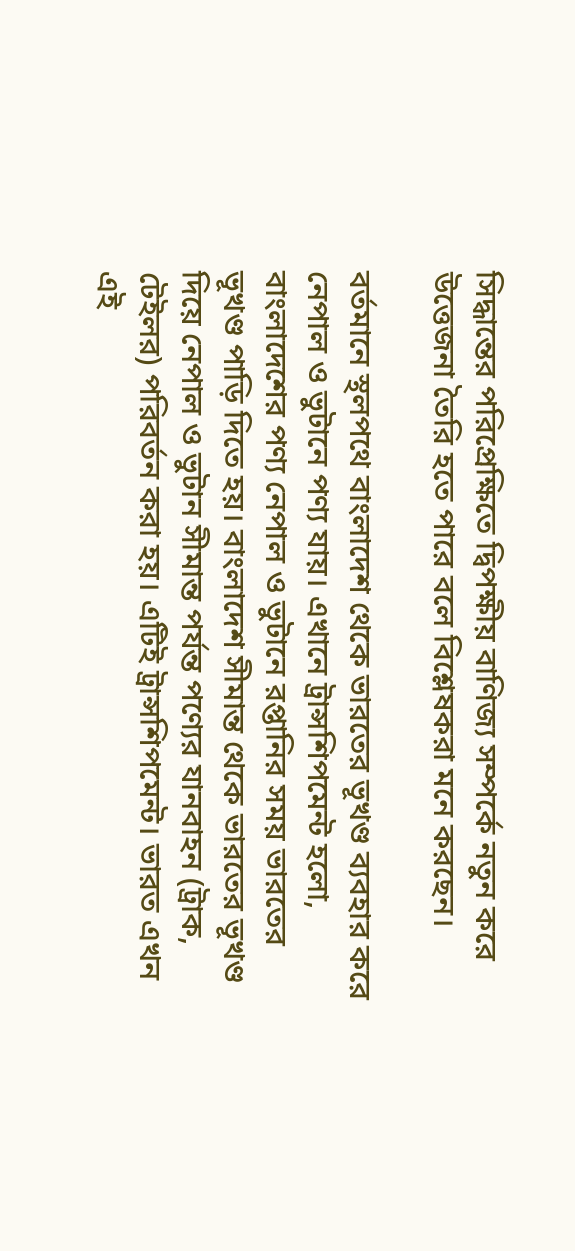সিদ্ধান্তের পরিপ্রেক্ষিতে দ্বিপক্ষীয় বাণিজ্য সম্পর্কে নতুন করে উত্তেজনা তৈরি হতে পারে বলে বিশ্লেষকরা মনে করছেন।

বর্তমানে স্থলপথে বাংলাদেশ থেকে ভারতের ভূখণ্ড ব্যবহার করে নেপাল ও ভুটানে পণ্য যায়। এখানে ট্রান্সশিপমেন্ট হলো, বাংলাদেশের পণ্য নেপাল ও ভুটানে রপ্তানির সময় ভারতের ভূখণ্ড পাড়ি দিতে হয়। বাংলাদেশ সীমান্ত থেকে ভারতের ভূখণ্ড দিয়ে নেপাল ও ভুটান সীমান্ত পর্যন্ত পণ্যের যানবাহন (ট্রাক, টেইলর) পরিবর্তন করা হয়। এটিই ট্রান্সশিপমেন্ট। ভারত এখন এই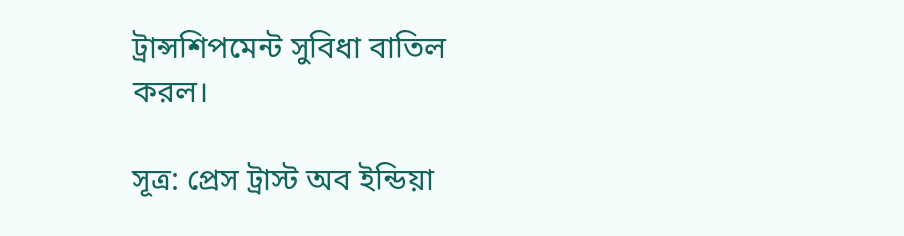ট্রান্সশিপমেন্ট সুবিধা বাতিল করল।

সূত্র: প্রেস ট্রাস্ট অব ইন্ডিয়া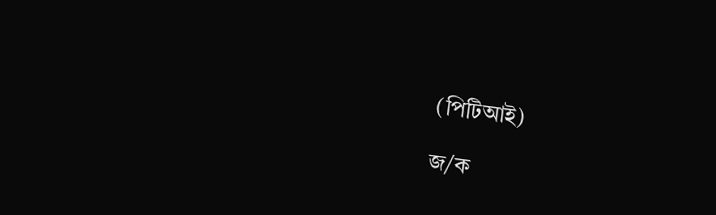(পিটিআই)

জ/ক